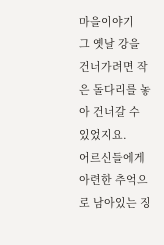마을이야기
그 옛날 강을 건너가려면 작은 돌다리를 놓아 건너갈 수 있었지요.
어르신들에게 아련한 추억으로 남아있는 징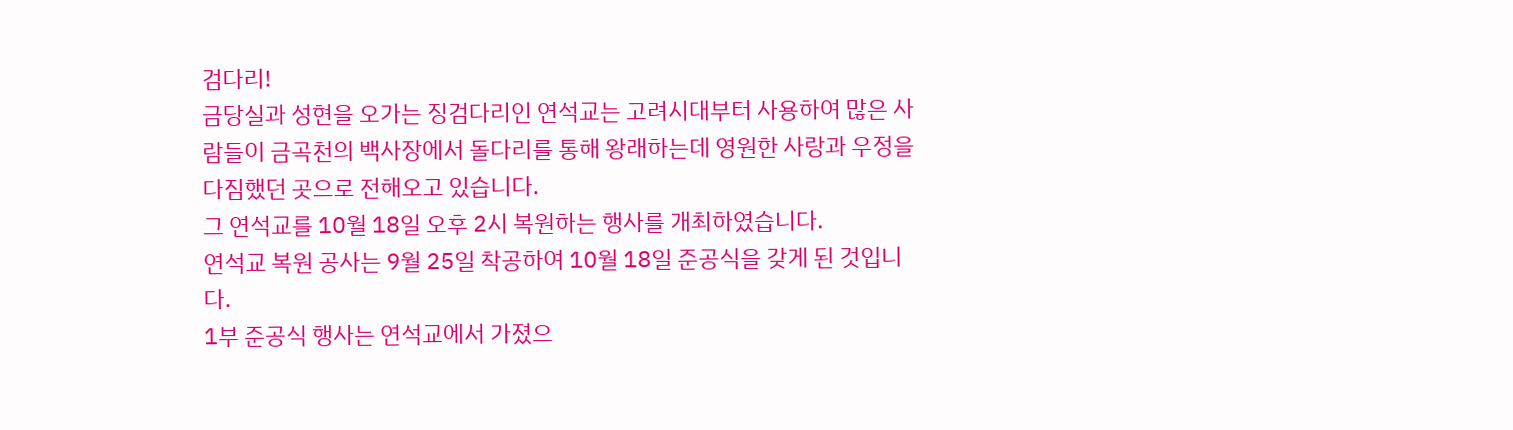검다리!
금당실과 성현을 오가는 징검다리인 연석교는 고려시대부터 사용하여 많은 사람들이 금곡천의 백사장에서 돌다리를 통해 왕래하는데 영원한 사랑과 우정을 다짐했던 곳으로 전해오고 있습니다.
그 연석교를 10월 18일 오후 2시 복원하는 행사를 개최하였습니다.
연석교 복원 공사는 9월 25일 착공하여 10월 18일 준공식을 갖게 된 것입니다.
1부 준공식 행사는 연석교에서 가졌으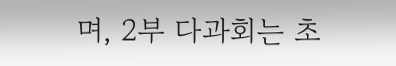며, 2부 다과회는 초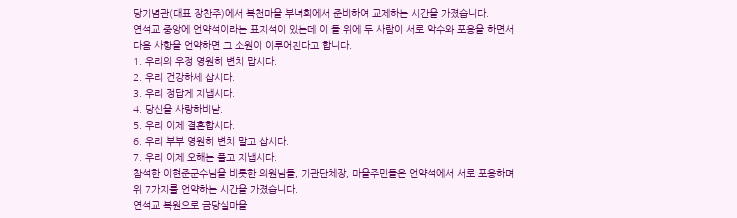당기념관(대표 장찬주)에서 복천마을 부녀회에서 준비하여 교제하는 시간을 가졌습니다.
연석교 중앙에 언약석이라는 표지석이 있는데 이 돌 위에 두 사람이 서로 악수와 포옹을 하면서 다음 사항을 언약하면 그 소원이 이루어진다고 합니다.
1. 우리의 우정 영원히 변치 맙시다.
2. 우리 건강하세 삽시다.
3. 우리 정답게 지냅시다.
4. 당신을 사랑하비낟.
5. 우리 이제 결혼합시다.
6. 우리 부부 영원히 변치 말고 삽시다.
7. 우리 이제 오해는 풀고 지냅시다.
참석한 이현준군수님을 비롯한 의원님들, 기관단체장, 마을주민들은 언약석에서 서로 포옹하며 위 7가지를 언약하는 시간을 가졌습니다.
연석교 복원으로 금당실마을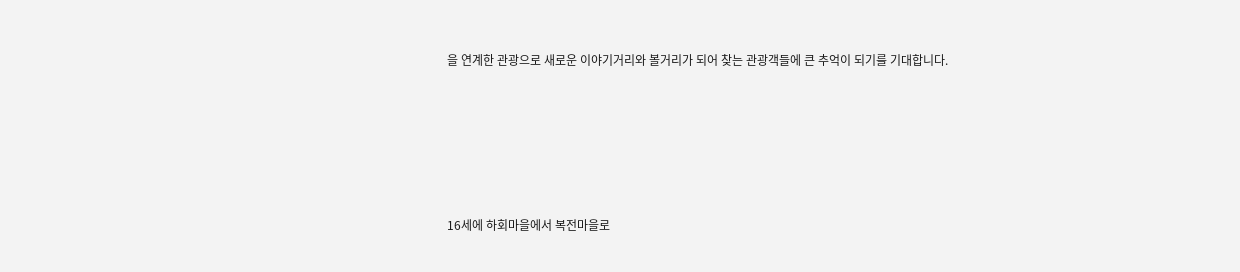을 연계한 관광으로 새로운 이야기거리와 볼거리가 되어 찾는 관광객들에 큰 추억이 되기를 기대합니다.






16세에 하회마을에서 복전마을로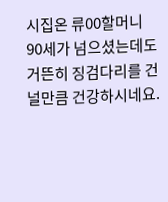시집온 류00할머니
90세가 넘으셨는데도 거뜬히 징검다리를 건널만큼 건강하시네요.